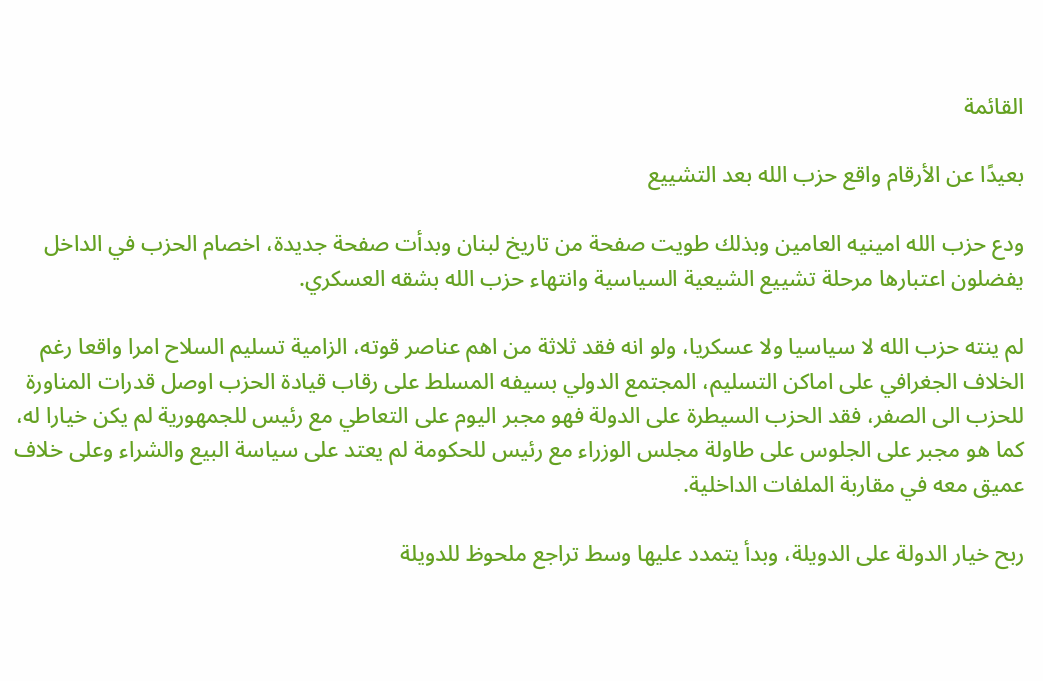القائمة

بعيدًا عن الأرقام واقع حزب الله بعد التشييع

ودع حزب الله امينيه العامين وبذلك طويت صفحة من تاريخ لبنان وبدأت صفحة جديدة، اخصام الحزب في الداخل يفضلون اعتبارها مرحلة تشييع الشيعية السياسية وانتهاء حزب الله بشقه العسكري.

لم ينته حزب الله لا سياسيا ولا عسكريا، ولو انه فقد ثلاثة من اهم عناصر قوته، الزامية تسليم السلاح امرا واقعا رغم الخلاف الجغرافي على اماكن التسليم، المجتمع الدولي بسيفه المسلط على رقاب قيادة الحزب اوصل قدرات المناورة للحزب الى الصفر، فقد الحزب السيطرة على الدولة فهو مجبر اليوم على التعاطي مع رئيس للجمهورية لم يكن خيارا له، كما هو مجبر على الجلوس على طاولة مجلس الوزراء مع رئيس للحكومة لم يعتد على سياسة البيع والشراء وعلى خلاف عميق معه في مقاربة الملفات الداخلية.

ربح خيار الدولة على الدويلة، وبدأ يتمدد عليها وسط تراجع ملحوظ للدويلة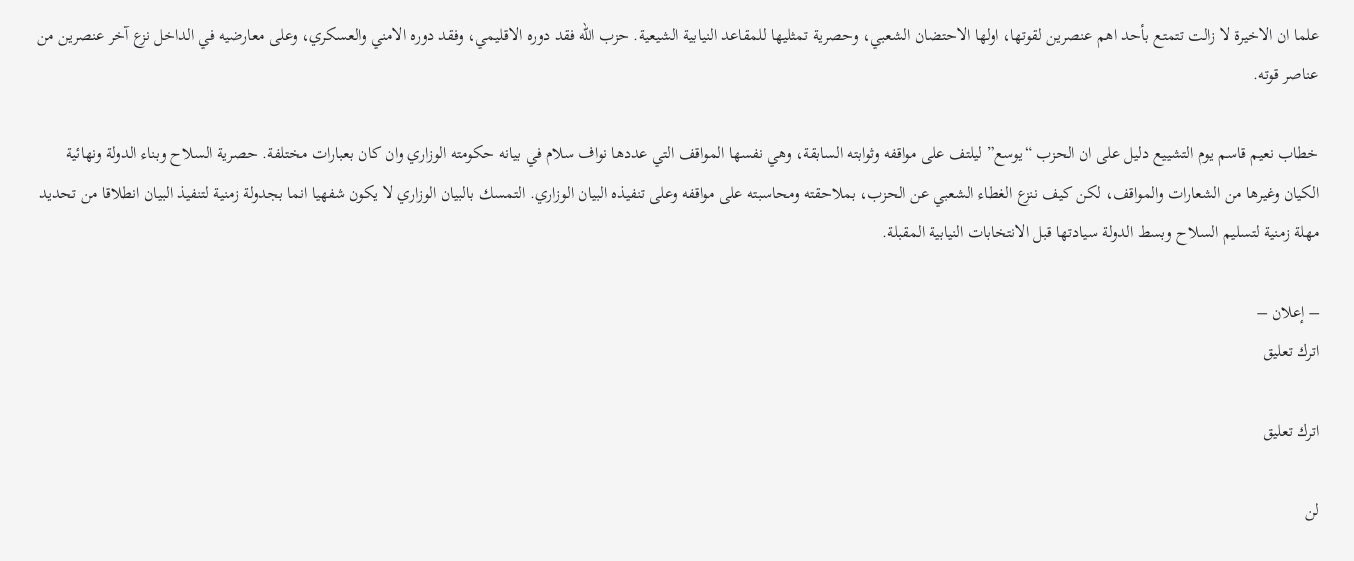علما ان الاخيرة لا زالت تتمتع بأحد اهم عنصرين لقوتها، اولها الاحتضان الشعبي، وحصرية تمثليها للمقاعد النيابية الشيعية. حزب الله فقد دوره الاقليمي، وفقد دوره الامني والعسكري، وعلى معارضيه في الداخل نزع آخر عنصرين من عناصر قوته.

خطاب نعيم قاسم يوم التشييع دليل على ان الحزب “يوسع” ليلتف على مواقفه وثوابته السابقة، وهي نفسها المواقف التي عددها نواف سلام في بيانه حكومته الوزاري وان كان بعبارات مختلفة. حصرية السلاح وبناء الدولة ونهائية الكيان وغيرها من الشعارات والمواقف، لكن كيف ننزع الغطاء الشعبي عن الحزب، بملاحقته ومحاسبته على مواقفه وعلى تنفيذه البيان الوزاري. التمسك بالبيان الوزاري لا يكون شفهيا انما بجدولة زمنية لتنفيذ البيان انطلاقا من تحديد مهلة زمنية لتسليم السلاح وبسط الدولة سيادتها قبل الانتخابات النيابية المقبلة.

– إعلان –
اترك تعليق

اترك تعليق

لن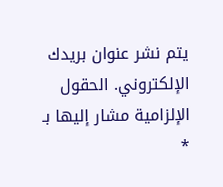يتم نشر عنوان بريدك الإلكتروني. الحقول الإلزامية مشار إليها بـ *